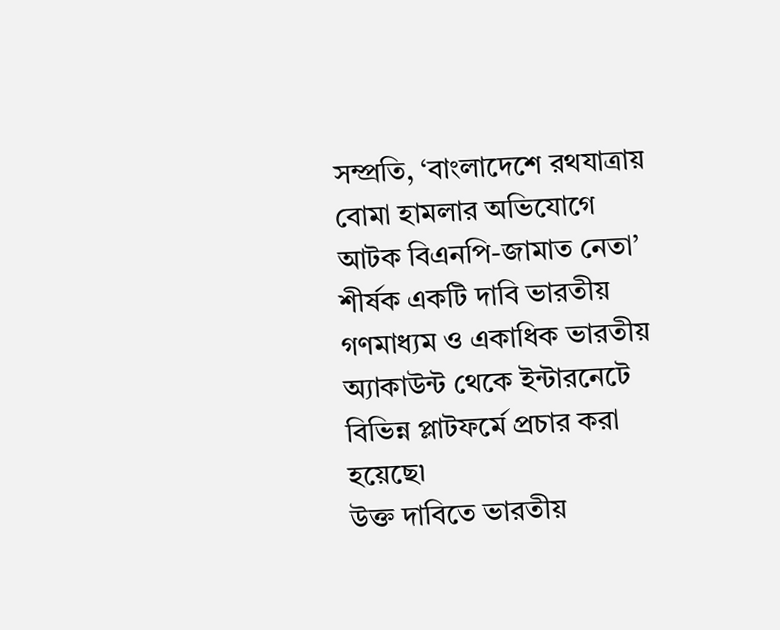সম্প্রতি, ‘বাংলাদেশে রথযাত্রায় বোমা হামলার অভিযোগে আটক বিএনপি-জামাত নেতা’ শীর্ষক একটি দাবি ভারতীয় গণমাধ্যম ও একাধিক ভারতীয় অ্যাকাউন্ট থেকে ইন্টারনেটে বিভিন্ন প্লাটফর্মে প্রচার করা হয়েছে৷
উক্ত দাবিতে ভারতীয়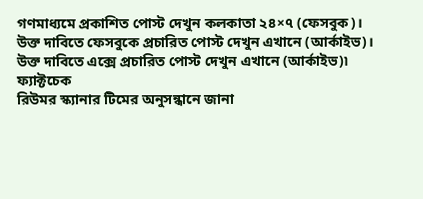গণমাধ্যমে প্রকাশিত পোস্ট দেখুন কলকাতা ২৪×৭ (ফেসবুক)।
উক্ত দাবিতে ফেসবুকে প্রচারিত পোস্ট দেখুন এখানে (আর্কাইভ)।
উক্ত দাবিতে এক্সে প্রচারিত পোস্ট দেখুন এখানে (আর্কাইভ)৷
ফ্যাক্টচেক
রিউমর স্ক্যানার টিমের অনুসন্ধানে জানা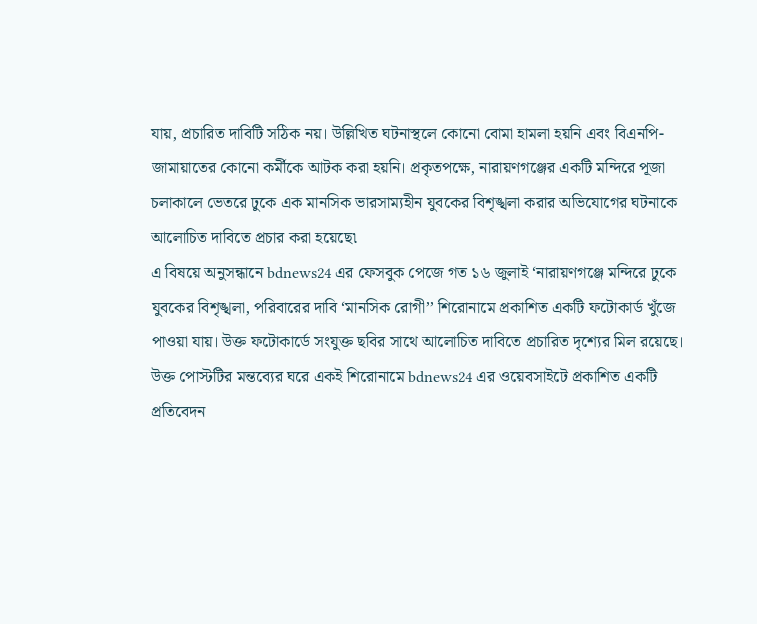যায়, প্রচারিত দাবিটি সঠিক নয়। উল্লিখিত ঘটনাস্থলে কোনো বোমা হামলা হয়নি এবং বিএনপি-জামায়াতের কোনো কর্মীকে আটক করা হয়নি। প্রকৃতপক্ষে, নারায়ণগঞ্জের একটি মন্দিরে পূজা চলাকালে ভেতরে ঢুকে এক মানসিক ভারসাম্যহীন যুবকের বিশৃঙ্খলা করার অভিযোগের ঘটনাকে আলোচিত দাবিতে প্রচার করা হয়েছে৷
এ বিষয়ে অনুসন্ধানে bdnews24 এর ফেসবুক পেজে গত ১৬ জুলাই ‘নারায়ণগঞ্জে মন্দিরে ঢুকে যুবকের বিশৃঙ্খলা, পরিবারের দাবি ‘মানসিক রোগী’’ শিরোনামে প্রকাশিত একটি ফটোকার্ড খুঁজে পাওয়া যায়। উক্ত ফটোকার্ডে সংযুক্ত ছবির সাথে আলোচিত দাবিতে প্রচারিত দৃশ্যের মিল রয়েছে।
উক্ত পোস্টটির মন্তব্যের ঘরে একই শিরোনামে bdnews24 এর ওয়েবসাইটে প্রকাশিত একটি প্রতিবেদন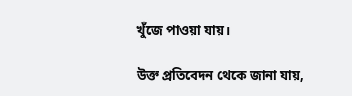খুঁজে পাওয়া যায়।

উক্ত প্রতিবেদন থেকে জানা যায়,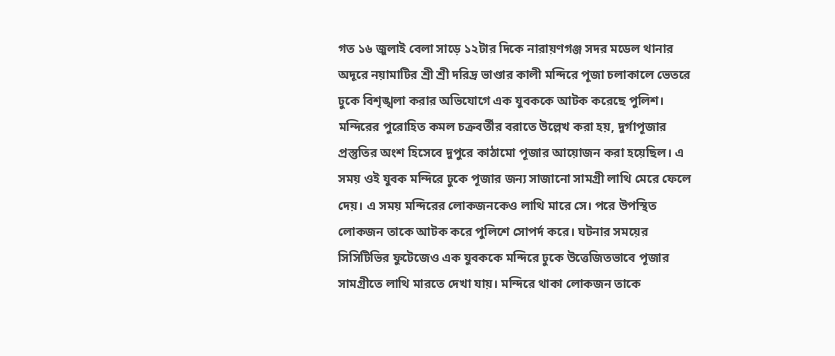গত ১৬ জুলাই বেলা সাড়ে ১২টার দিকে নারায়ণগঞ্জ সদর মডেল থানার অদূরে নয়ামাটির শ্রী শ্রী দরিদ্র ভাণ্ডার কালী মন্দিরে পূজা চলাকালে ভেতরে ঢুকে বিশৃঙ্খলা করার অভিযোগে এক যুবককে আটক করেছে পুলিশ।
মন্দিরের পুরোহিত কমল চক্রবর্তীর বরাতে উল্লেখ করা হয়, দুর্গাপূজার প্রস্তুতির অংশ হিসেবে দুপুরে কাঠামো পূজার আয়োজন করা হয়েছিল। এ সময় ওই যুবক মন্দিরে ঢুকে পূজার জন্য সাজানো সামগ্রী লাথি মেরে ফেলে দেয়। এ সময় মন্দিরের লোকজনকেও লাথি মারে সে। পরে উপস্থিত লোকজন তাকে আটক করে পুলিশে সোপর্দ করে। ঘটনার সময়ের সিসিটিভির ফুটেজেও এক যুবককে মন্দিরে ঢুকে উত্তেজিতভাবে পূজার সামগ্রীতে লাথি মারতে দেখা যায়। মন্দিরে থাকা লোকজন তাকে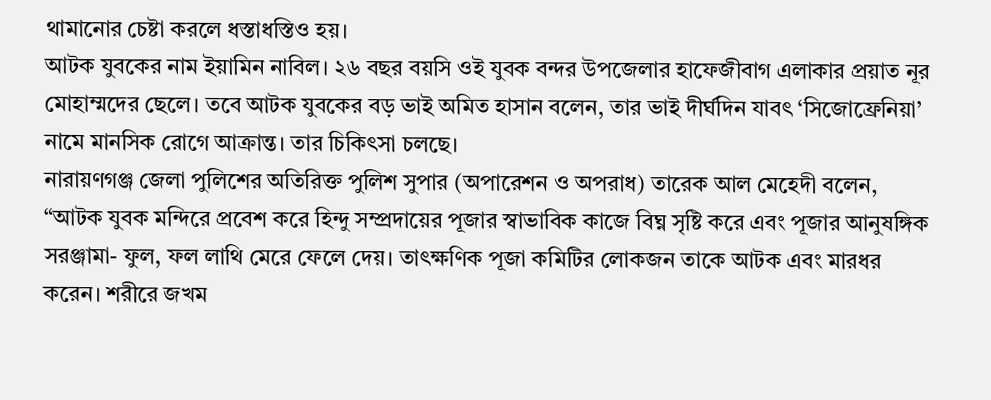থামানোর চেষ্টা করলে ধস্তাধস্তিও হয়।
আটক যুবকের নাম ইয়ামিন নাবিল। ২৬ বছর বয়সি ওই যুবক বন্দর উপজেলার হাফেজীবাগ এলাকার প্রয়াত নূর মোহাম্মদের ছেলে। তবে আটক যুবকের বড় ভাই অমিত হাসান বলেন, তার ভাই দীর্ঘদিন যাবৎ ‘সিজোফ্রেনিয়া’ নামে মানসিক রোগে আক্রান্ত। তার চিকিৎসা চলছে।
নারায়ণগঞ্জ জেলা পুলিশের অতিরিক্ত পুলিশ সুপার (অপারেশন ও অপরাধ) তারেক আল মেহেদী বলেন, “আটক যুবক মন্দিরে প্রবেশ করে হিন্দু সম্প্রদায়ের পূজার স্বাভাবিক কাজে বিঘ্ন সৃষ্টি করে এবং পূজার আনুষঙ্গিক সরঞ্জামা- ফুল, ফল লাথি মেরে ফেলে দেয়। তাৎক্ষণিক পূজা কমিটির লোকজন তাকে আটক এবং মারধর করেন। শরীরে জখম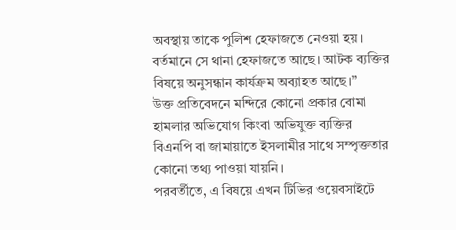অবস্থায় তাকে পুলিশ হেফাজতে নেওয়া হয়। বর্তমানে সে থানা হেফাজতে আছে। আটক ব্যক্তির বিষয়ে অনুসন্ধান কার্যক্রম অব্যাহত আছে।”
উক্ত প্রতিবেদনে মন্দিরে কোনো প্রকার বোমা হামলার অভিযোগ কিংবা অভিযুক্ত ব্যক্তির বিএনপি বা জামায়াতে ইসলামীর সাথে সম্পৃক্ততার কোনো তথ্য পাওয়া যায়নি।
পরবর্তীতে, এ বিষয়ে এখন টিভির ওয়েবসাইটে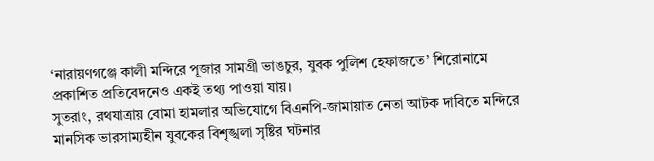‘নারায়ণগঞ্জে কালী মন্দিরে পূজার সামগ্রী ভাঙচুর, যুবক পুলিশ হেফাজতে’ শিরোনামে প্রকাশিত প্রতিবেদনেও একই তথ্য পাওয়া যায়।
সুতরাং, রথযাত্রায় বোমা হামলার অভিযোগে বিএনপি-জামায়াত নেতা আটক দাবিতে মন্দিরে মানসিক ভারসাম্যহীন যুবকের বিশৃঙ্খলা সৃষ্টির ঘটনার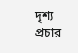দৃশ্য প্রচার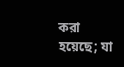করা হয়েছে; যা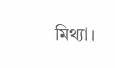মিথ্যা।